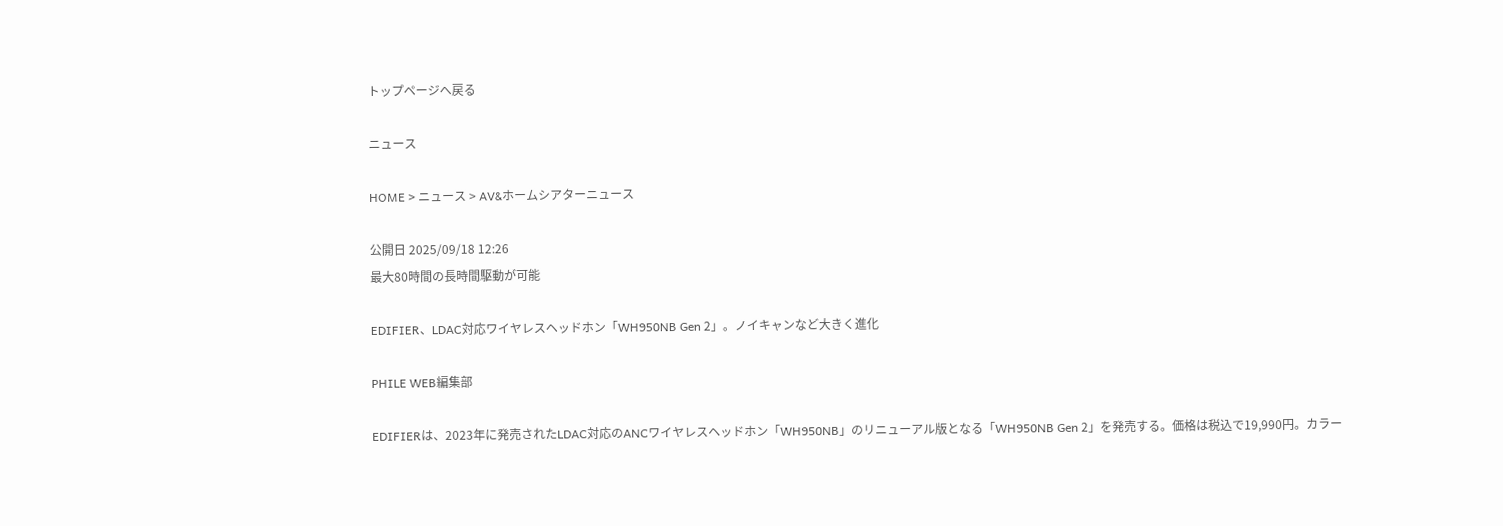トップページへ戻る

ニュース

HOME > ニュース > AV&ホームシアターニュース

公開日 2025/09/18 12:26
最大80時間の長時間駆動が可能

EDIFIER、LDAC対応ワイヤレスヘッドホン「WH950NB Gen 2」。ノイキャンなど大きく進化

PHILE WEB編集部

EDIFIERは、2023年に発売されたLDAC対応のANCワイヤレスヘッドホン「WH950NB」のリニューアル版となる「WH950NB Gen 2」を発売する。価格は税込で19,990円。カラー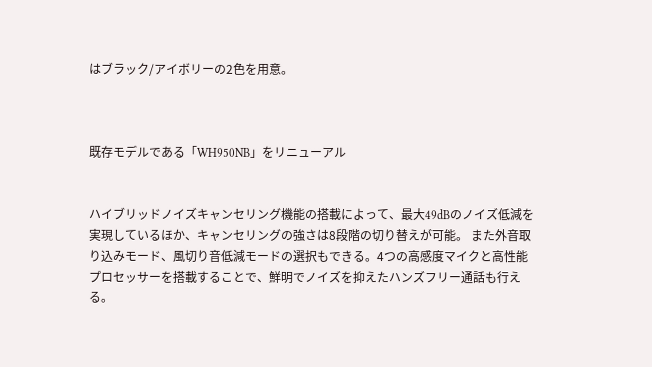はブラック/アイボリーの2色を用意。



既存モデルである「WH950NB」をリニューアル


ハイブリッドノイズキャンセリング機能の搭載によって、最大49dBのノイズ低減を実現しているほか、キャンセリングの強さは8段階の切り替えが可能。 また外音取り込みモード、風切り音低減モードの選択もできる。4つの高感度マイクと高性能プロセッサーを搭載することで、鮮明でノイズを抑えたハンズフリー通話も行える。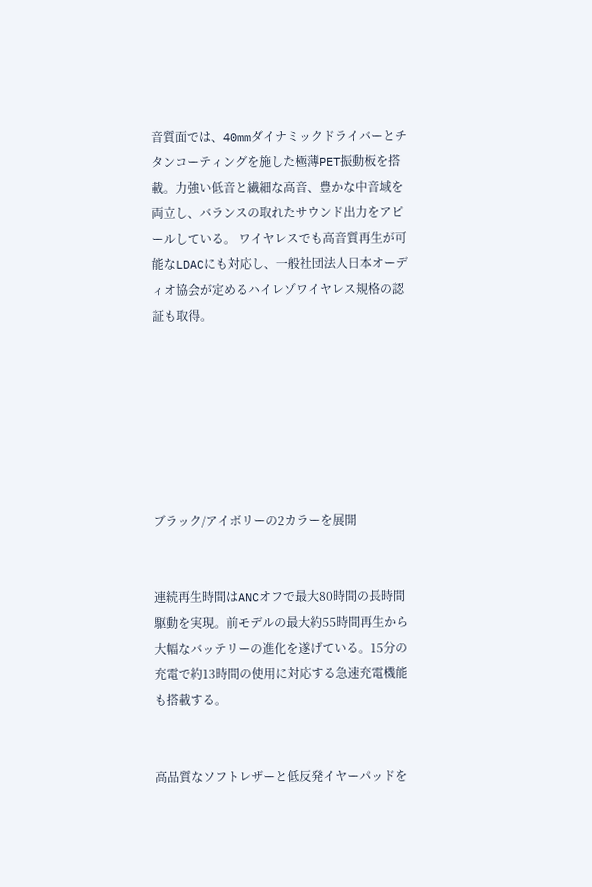音質面では、40mmダイナミックドライバーとチタンコーティングを施した極薄PET振動板を搭載。力強い低音と繊細な高音、豊かな中音域を両立し、バランスの取れたサウンド出力をアピールしている。 ワイヤレスでも高音質再生が可能なLDACにも対応し、一般社団法人日本オーディオ協会が定めるハイレゾワイヤレス規格の認証も取得。







ブラック/アイボリーの2カラーを展開


連続再生時間はANCオフで最大80時間の長時間駆動を実現。前モデルの最大約55時間再生から大幅なバッテリーの進化を遂げている。15分の充電で約13時間の使用に対応する急速充電機能も搭載する。


高品質なソフトレザーと低反発イヤーパッドを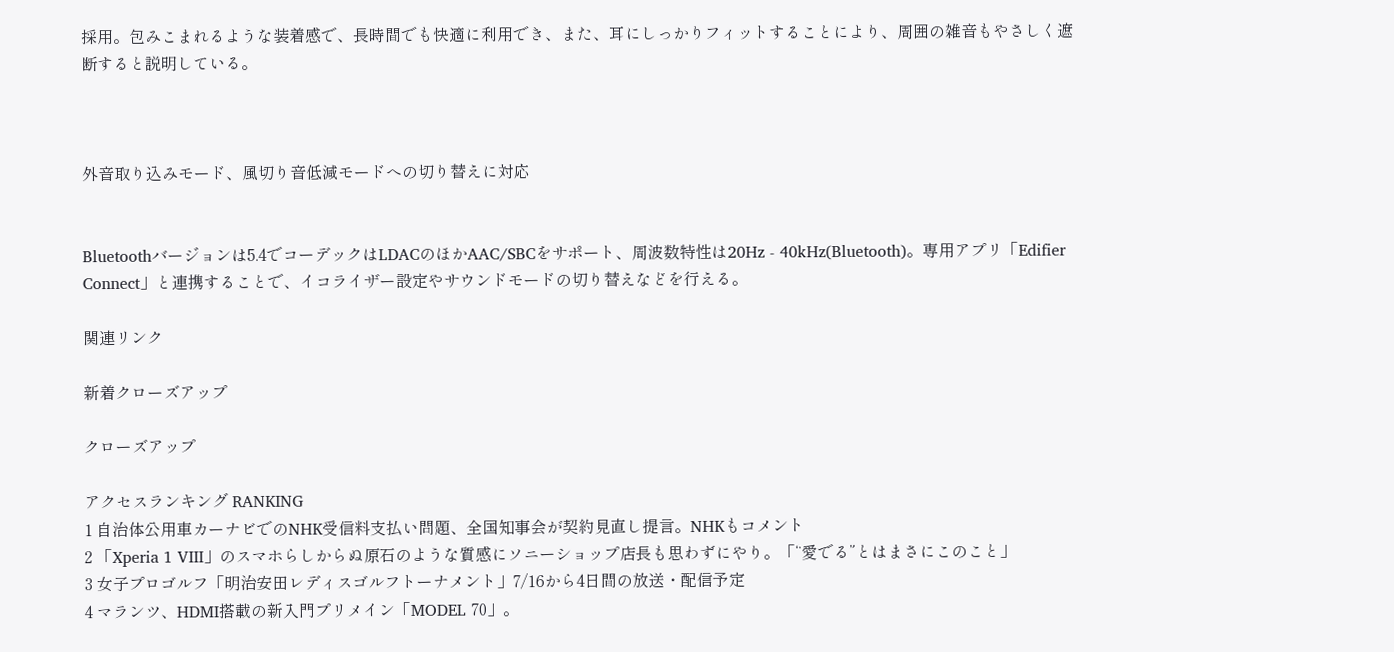採用。包みこまれるような装着感で、長時間でも快適に利用でき、また、耳にしっかりフィットすることにより、周囲の雑音もやさしく遮断すると説明している。



外音取り込みモード、風切り音低減モードへの切り替えに対応


Bluetoothバージョンは5.4でコーデックはLDACのほかAAC/SBCをサポート、周波数特性は20Hz - 40kHz(Bluetooth)。専用アプリ「Edifier Connect」と連携することで、イコライザー設定やサウンドモードの切り替えなどを行える。

関連リンク

新着クローズアップ

クローズアップ

アクセスランキング RANKING
1 自治体公用車カーナビでのNHK受信料支払い問題、全国知事会が契約見直し提言。NHKもコメント
2 「Xperia 1 VIII」のスマホらしからぬ原石のような質感にソニーショップ店長も思わずにやり。「“愛でる”とはまさにこのこと」
3 女子プロゴルフ「明治安田レディスゴルフトーナメント」7/16から4日間の放送・配信予定
4 マランツ、HDMI搭載の新入門プリメイン「MODEL 70」。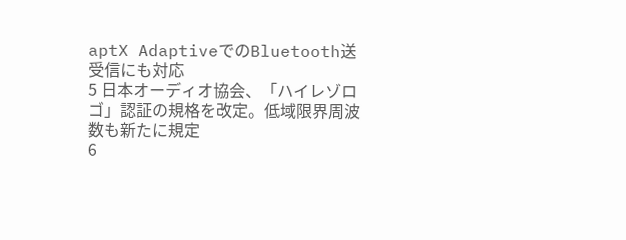aptX AdaptiveでのBluetooth送受信にも対応
5 日本オーディオ協会、「ハイレゾロゴ」認証の規格を改定。低域限界周波数も新たに規定
6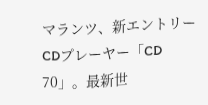マランツ、新エントリーCDプレーヤー「CD 70」。最新世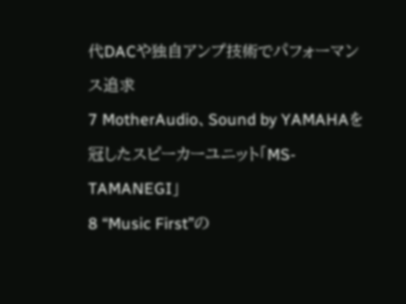代DACや独自アンプ技術でパフォーマンス追求
7 MotherAudio、Sound by YAMAHAを冠したスピーカーユニット「MS-TAMANEGI」
8 “Music First”の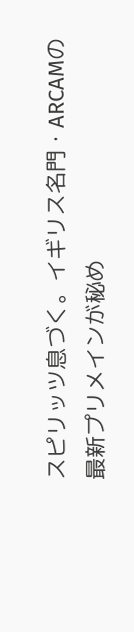スピリッツ息づく。イギリス名門・ARCAMの最新プリメインが秘め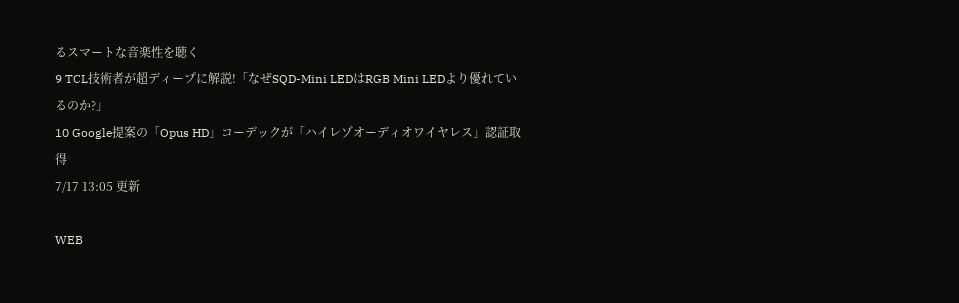るスマートな音楽性を聴く
9 TCL技術者が超ディープに解説!「なぜSQD-Mini LEDはRGB Mini LEDより優れているのか?」
10 Google提案の「Opus HD」コーデックが「ハイレゾオーディオワイヤレス」認証取得
7/17 13:05 更新

WEB